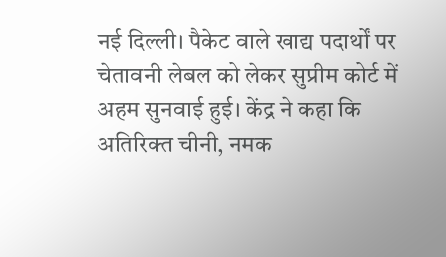नई दिल्ली। पैकेट वाले खाद्य पदार्थों पर चेतावनी लेबल को लेकर सुप्रीम कोर्ट में अहम सुनवाई हुई। केंद्र ने कहा कि अतिरिक्त चीनी, नमक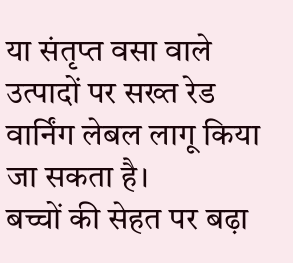या संतृप्त वसा वाले उत्पादों पर सख्त रेड वार्निंग लेबल लागू किया जा सकता है।
बच्चों की सेहत पर बढ़ा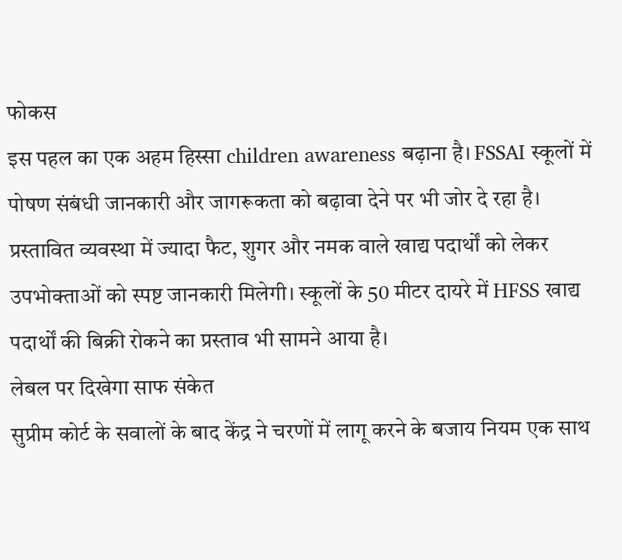फोकस
इस पहल का एक अहम हिस्सा children awareness बढ़ाना है। FSSAI स्कूलों में पोषण संबंधी जानकारी और जागरूकता को बढ़ावा देने पर भी जोर दे रहा है।
प्रस्तावित व्यवस्था में ज्यादा फैट, शुगर और नमक वाले खाद्य पदार्थों को लेकर उपभोक्ताओं को स्पष्ट जानकारी मिलेगी। स्कूलों के 50 मीटर दायरे में HFSS खाद्य पदार्थों की बिक्री रोकने का प्रस्ताव भी सामने आया है।
लेबल पर दिखेगा साफ संकेत
सुप्रीम कोर्ट के सवालों के बाद केंद्र ने चरणों में लागू करने के बजाय नियम एक साथ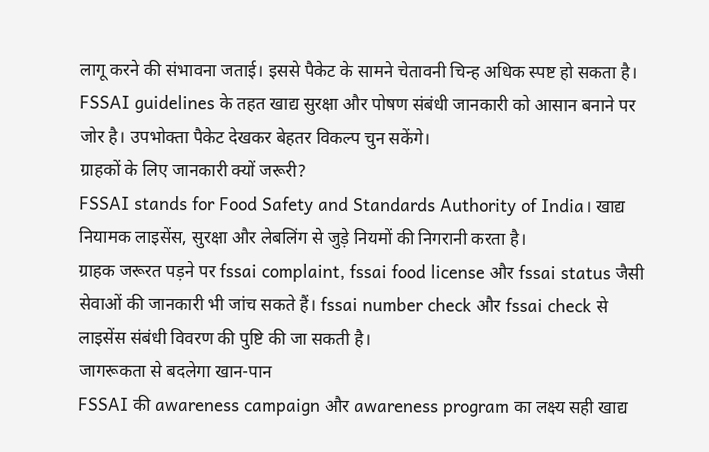लागू करने की संभावना जताई। इससे पैकेट के सामने चेतावनी चिन्ह अधिक स्पष्ट हो सकता है।
FSSAI guidelines के तहत खाद्य सुरक्षा और पोषण संबंधी जानकारी को आसान बनाने पर जोर है। उपभोक्ता पैकेट देखकर बेहतर विकल्प चुन सकेंगे।
ग्राहकों के लिए जानकारी क्यों जरूरी?
FSSAI stands for Food Safety and Standards Authority of India। खाद्य नियामक लाइसेंस, सुरक्षा और लेबलिंग से जुड़े नियमों की निगरानी करता है।
ग्राहक जरूरत पड़ने पर fssai complaint, fssai food license और fssai status जैसी सेवाओं की जानकारी भी जांच सकते हैं। fssai number check और fssai check से लाइसेंस संबंधी विवरण की पुष्टि की जा सकती है।
जागरूकता से बदलेगा खान-पान
FSSAI की awareness campaign और awareness program का लक्ष्य सही खाद्य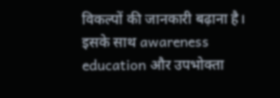विकल्पों की जानकारी बढ़ाना है। इसके साथ awareness education और उपभोक्ता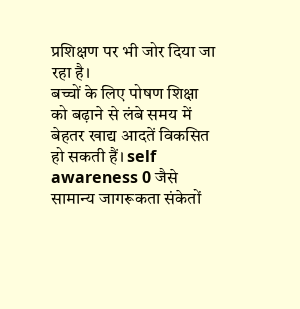प्रशिक्षण पर भी जोर दिया जा रहा है।
बच्चों के लिए पोषण शिक्षा को बढ़ाने से लंबे समय में बेहतर खाद्य आदतें विकसित हो सकती हैं। self awareness 0 जैसे सामान्य जागरूकता संकेतों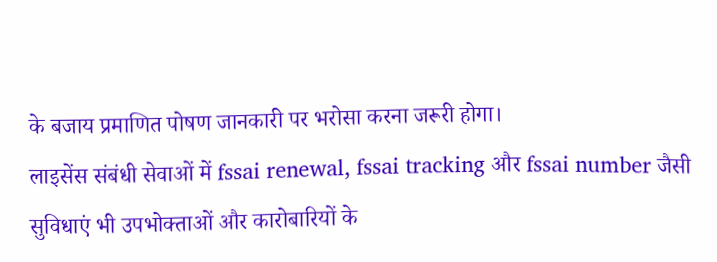के बजाय प्रमाणित पोषण जानकारी पर भरोसा करना जरूरी होगा।
लाइसेंस संबंधी सेवाओं में fssai renewal, fssai tracking और fssai number जैसी सुविधाएं भी उपभोक्ताओं और कारोबारियों के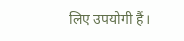लिए उपयोगी हैं।